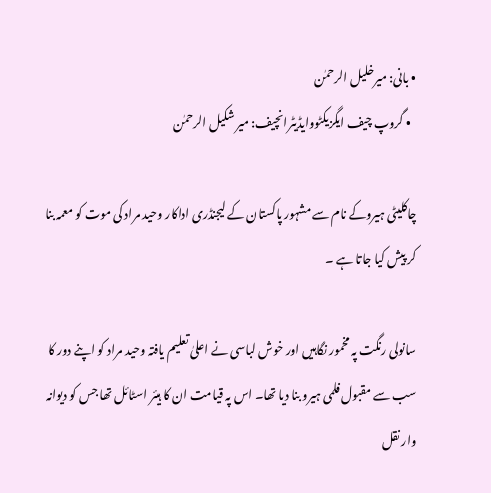• بانی: میرخلیل الرحمٰن
  • گروپ چیف ایگزیکٹووایڈیٹرانچیف: میر شکیل الرحمٰن

چاکلیٹی ہیروکے نام سے مشہور پاکستان کے لیجنڈری اداکار وحید مراد کی موت کو معمہ بنا کر پیش کیا جاتا ہے ۔

سانولی رنگت پہ مخمور نگاہیں اور خوش لباسی نے اعلیٰ تعلیم یافتہ وحید مراد کو اپنے دور کا سب سے مقبول فلمی ہیرو بنا دیا تھا۔ اس پہ قیامت ان کا ہیئر اسٹائل تھا جس کو دیوانہ وار نقل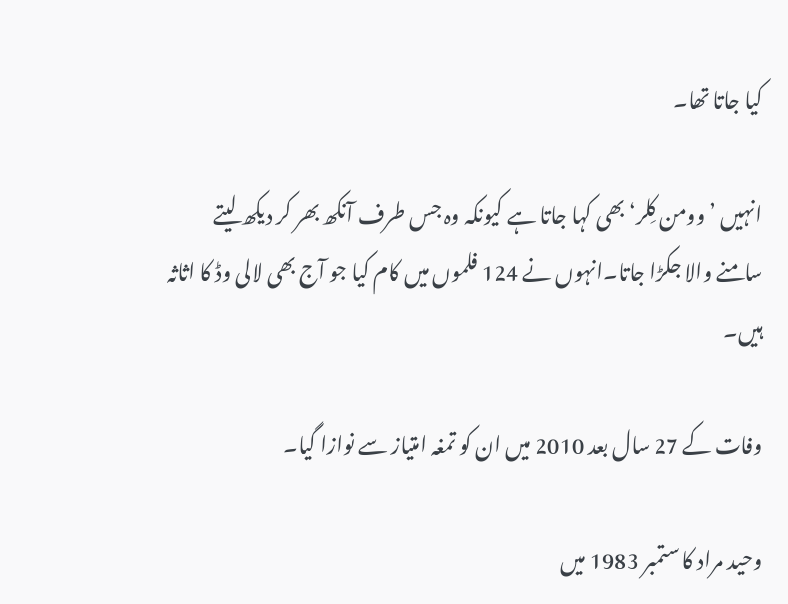کیا جاتا تھا۔

انہیں ’وومن کِلر‘ بھی کہا جاتا ہے کیونکہ وہ جس طرف آنکھ بھر کر دیکھ لیتے سامنے والا جکڑا جاتا۔انہوں نے 124 فلموں میں کام کیا جو آج بھی لالی وڈ کا اثاثہ ہیں۔

وفات کے 27 سال بعد 2010 میں ان کو تمغہ امتیاز سے نوازا گیا۔

وحید مراد کا ستمبر 1983 میں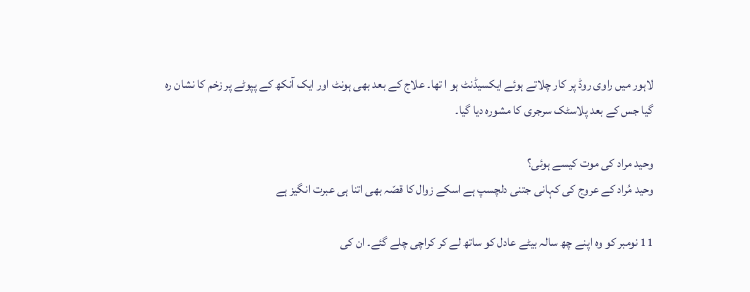لاہور میں راوی روڈ پر کار چلاتے ہوئے ایکسیڈنٹ ہو ا تھا۔ علاج کے بعد بھی ہونٹ اور ایک آنکھ کے پپوٹے پر زخم کا نشان رہ گیا جس کے بعد پلاسٹک سرجری کا مشورہ دیا گیا۔

وحید مراد کی موت کیسے ہوئی؟
وحید مُراد کے عروج کی کہانی جتنی دلچسپ ہے اسکے زوال کا قصّہ بھی اتنا ہی عبرت انگیز ہے

11 نومبر کو وہ اپنے چھ سالہ بیٹے عادل کو ساتھ لے کر کراچی چلے گئے۔ ان کی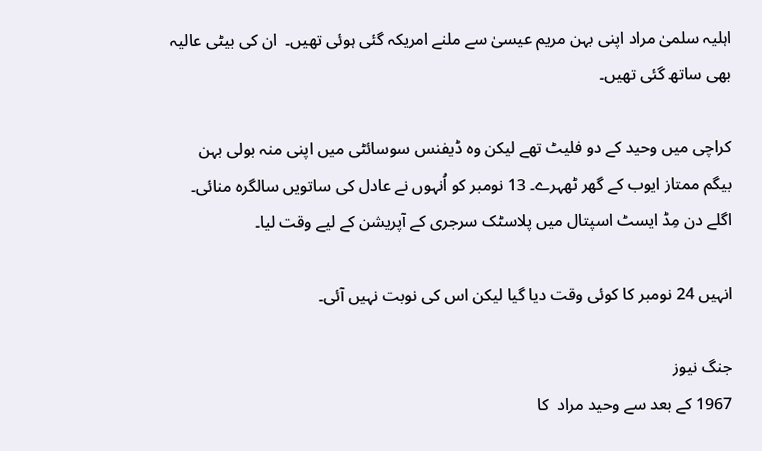اہلیہ سلمیٰ مراد اپنی بہن مریم عیسیٰ سے ملنے امریکہ گئی ہوئی تھیں۔  ان کی بیٹی عالیہ بھی ساتھ گئی تھیں۔

کراچی میں وحید کے دو فلیٹ تھے لیکن وہ ڈیفنس سوسائٹی میں اپنی منہ بولی بہن بیگم ممتاز ایوب کے گھر ٹھہرے۔ 13 نومبر کو اُنہوں نے عادل کی ساتویں سالگرہ منائی۔ اگلے دن مِڈ ایسٹ اسپتال میں پلاسٹک سرجری کے آپریشن کے لیے وقت لیا۔

انہیں 24 نومبر کا کوئی وقت دیا گیا لیکن اس کی نوبت نہیں آئی۔

جنگ نیوز
1967 کے بعد سے وحید مراد  کا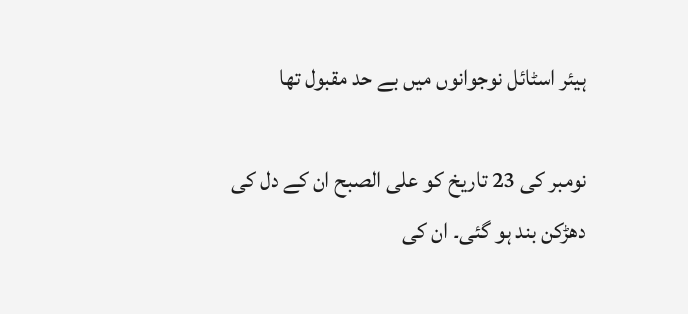ہیئر اسٹائل نوجوانوں میں بے حد مقبول تھا

نومبر کی 23 تاریخ کو علی الصبح ان کے دل کی دھڑکن بند ہو گئی۔ ان کی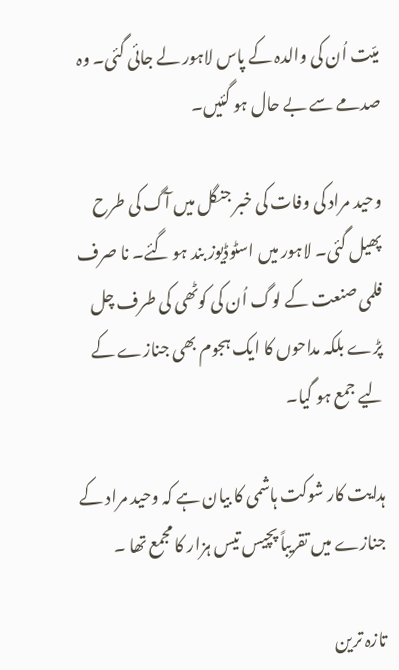میّت اُن کی والدہ کے پاس لاہور لے جائی گئی۔ وہ صدمے سے بے حال ہو گئیں۔

وحید مراد کی وفات کی خبر جنگل میں آگ کی طرح پھیل گئی۔ لاہور میں اسٹوڈیوز بند ہو گئے۔ نا صرف فلمی صنعت کے لوگ اُن کی کوٹھی کی طرف چل پڑے بلکہ مداحوں کا ایک ہجوم بھی جنازے کے لیے جمع ہو گیا۔

ہدایت کار شوکت ہاشمی کا بیان ہے کہ وحید مراد کے جنازے میں تقریباً پچیس تیس ہزار کا مجمع تھا ۔

تازہ ترین